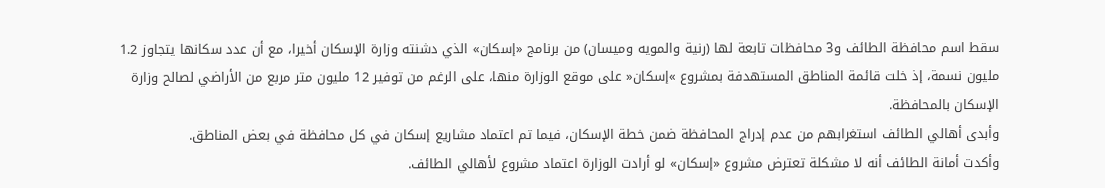سقط اسم محافظة الطائف و3 محافظات تابعة لها (رنية والمويه وميسان) من برنامج «إسكان» الذي دشنته وزارة الإسكان أخيرا، مع أن عدد سكانها يتجاوز 1.2 مليون نسمة، إذ خلت قائمة المناطق المستهدفة بمشروع »إسكان« على موقع الوزارة منها، على الرغم من توفير 12 مليون متر مربع من الأراضي لصالح وزارة الإسكان بالمحافظة.
وأبدى أهالي الطائف استغرابهم من عدم إدراج المحافظة ضمن خطة الإسكان، فيما تم اعتماد مشاريع إسكان في كل محافظة في بعض المناطق.
وأكدت أمانة الطائف أنه لا مشكلة تعترض مشروع «إسكان» لو أرادت الوزارة اعتماد مشروع لأهالي الطائف.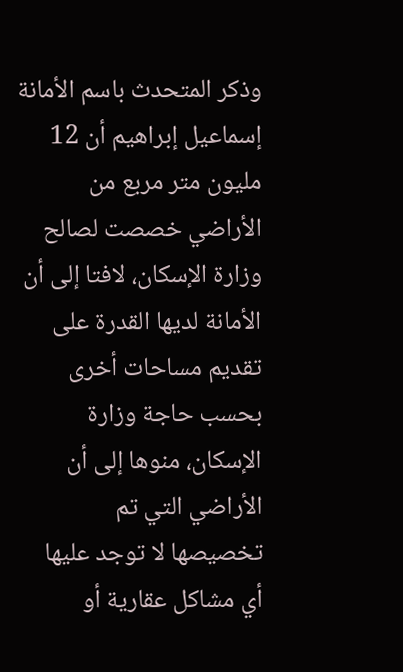وذكر المتحدث باسم الأمانة إسماعيل إبراهيم أن 12 مليون متر مربع من الأراضي خصصت لصالح وزارة الإسكان، لافتا إلى أن الأمانة لديها القدرة على تقديم مساحات أخرى بحسب حاجة وزارة الإسكان، منوها إلى أن الأراضي التي تم تخصيصها لا توجد عليها أي مشاكل عقارية أو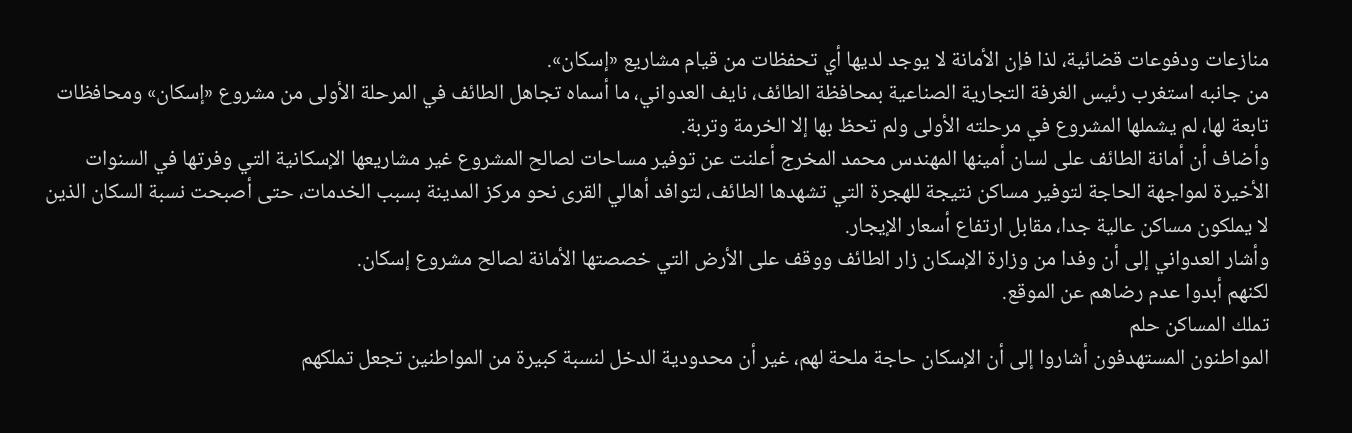منازعات ودفوعات قضائية، لذا فإن الأمانة لا يوجد لديها أي تحفظات من قيام مشاريع «إسكان».
من جانبه استغرب رئيس الغرفة التجارية الصناعية بمحافظة الطائف، نايف العدواني، ما أسماه تجاهل الطائف في المرحلة الأولى من مشروع «إسكان» ومحافظات تابعة لها، لم يشملها المشروع في مرحلته الأولى ولم تحظ بها إلا الخرمة وتربة.
وأضاف أن أمانة الطائف على لسان أمينها المهندس محمد المخرج أعلنت عن توفير مساحات لصالح المشروع غير مشاريعها الإسكانية التي وفرتها في السنوات الأخيرة لمواجهة الحاجة لتوفير مساكن نتيجة للهجرة التي تشهدها الطائف، لتوافد أهالي القرى نحو مركز المدينة بسبب الخدمات، حتى أصبحت نسبة السكان الذين لا يملكون مساكن عالية جدا، مقابل ارتفاع أسعار الإيجار.
وأشار العدواني إلى أن وفدا من وزارة الإسكان زار الطائف ووقف على الأرض التي خصصتها الأمانة لصالح مشروع إسكان.
لكنهم أبدوا عدم رضاهم عن الموقع.
تملك المساكن حلم
المواطنون المستهدفون أشاروا إلى أن الإسكان حاجة ملحة لهم، غير أن محدودية الدخل لنسبة كبيرة من المواطنين تجعل تملكهم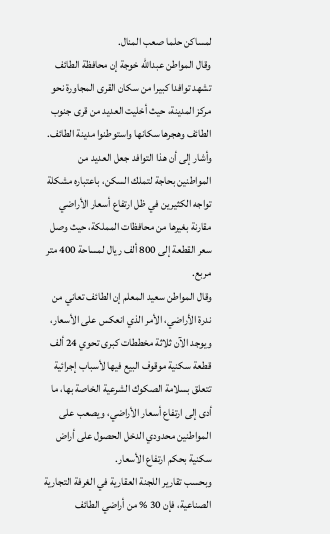لمساكن حلما صعب المنال.
وقال المواطن عبدالله خوجة إن محافظة الطائف تشهد توافدا كبيرا من سكان القرى المجاورة نحو مركز المدينة، حيث أخليت العديد من قرى جنوب الطائف وهجرها سكانها واستوطنوا مدينة الطائف.
وأشار إلى أن هذا التوافد جعل العديد من المواطنين بحاجة لتملك السكن، باعتباره مشكلة تواجه الكثيرين في ظل ارتفاع أسعار الأراضي مقارنة بغيرها من محافظات المملكة، حيث وصل سعر القطعة إلى 800 ألف ريال لمساحة 400 متر مربع.
وقال المواطن سعيد المعلم إن الطائف تعاني من ندرة الأراضي، الأمر الذي انعكس على الأسعار، ويوجد الآن ثلاثة مخططات كبرى تحوي 24 ألف قطعة سكنية موقوف البيع فيها لأسباب إجرائية تتعلق بسلامة الصكوك الشرعية الخاصة بها، ما أدى إلى ارتفاع أسعار الأراضي، ويصعب على المواطنين محدودي الدخل الحصول على أراض سكنية بحكم ارتفاع الأسعار.
وبحسب تقارير اللجنة العقارية في الغرفة التجارية الصناعية، فإن 30 % من أراضي الطائف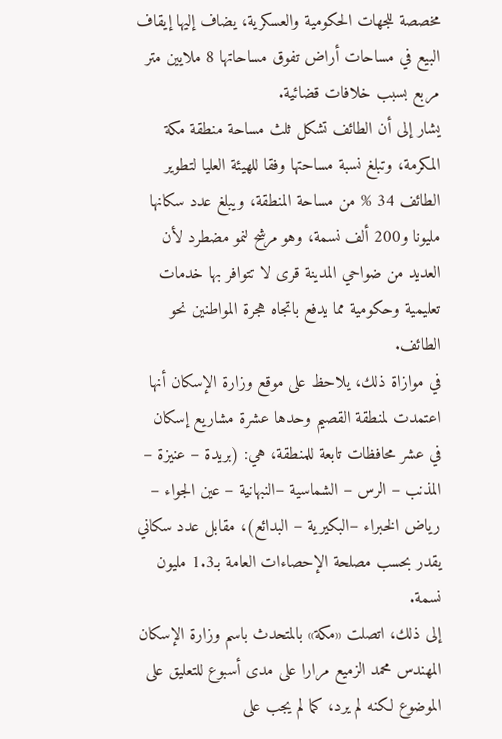مخصصة للجهات الحكومية والعسكرية، يضاف إليها إيقاف البيع في مساحات أراض تفوق مساحاتها 8 ملايين متر مربع بسبب خلافات قضائية.
يشار إلى أن الطائف تشكل ثلث مساحة منطقة مكة المكرمة، وتبلغ نسبة مساحتها وفقا للهيئة العليا لتطوير الطائف 34 % من مساحة المنطقة، ويبلغ عدد سكانها مليونا و200 ألف نسمة، وهو مرشح لنمو مضطرد لأن العديد من ضواحي المدينة قرى لا تتوافر بها خدمات تعليمية وحكومية مما يدفع باتجاه هجرة المواطنين نحو الطائف.
في موازاة ذلك، يلاحظ على موقع وزارة الإسكان أنها اعتمدت لمنطقة القصيم وحدها عشرة مشاريع إسكان في عشر محافظات تابعة للمنطقة، هي: (بريدة – عنيزة – المذنب – الرس – الشماسية –النبهانية – عين الجواء – رياض الخبراء –البكيرية – البدائع)، مقابل عدد سكاني يقدر بحسب مصلحة الإحصاءات العامة بـ1.3 مليون نسمة.
إلى ذلك، اتصلت «مكة» بالمتحدث باسم وزارة الإسكان المهندس محمد الزميع مرارا على مدى أسبوع للتعليق على الموضوع لكنه لم يرد، كما لم يجب على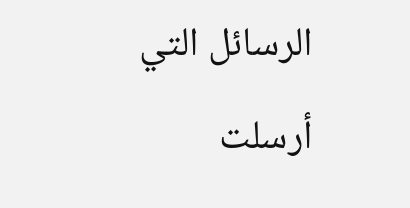الرسائل التي أرسلت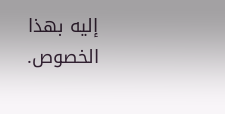إليه بهذا الخصوص.